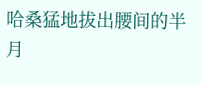哈桑猛地拔出腰间的半月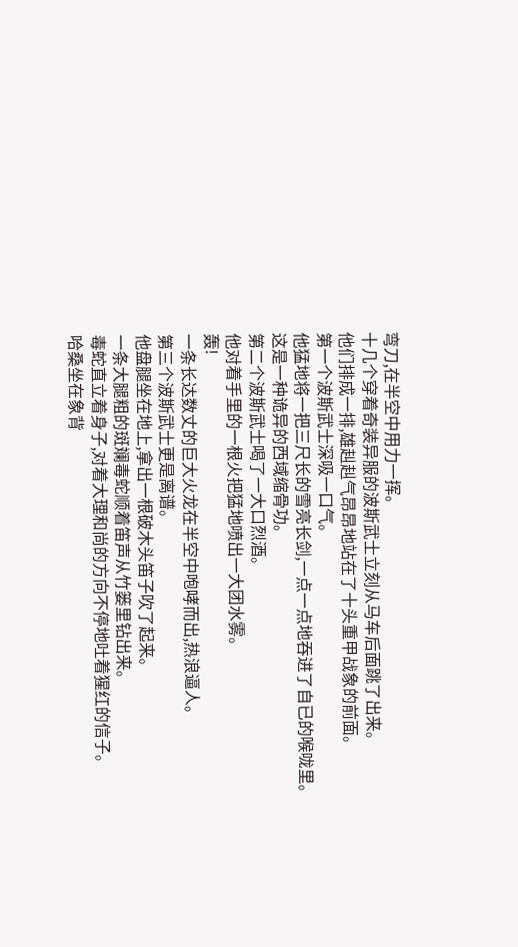弯刀,在半空中用力一挥。
十几个穿着奇装异服的波斯武士立刻从马车后面跳了出来。
他们排成一排,雄赳赳气昂昂地站在了十头重甲战象的前面。
第一个波斯武士深吸一口气。
他猛地将一把三尺长的雪亮长剑,一点一点地吞进了自已的喉咙里。
这是一种诡异的西域缩骨功。
第二个波斯武士喝了一大口烈酒。
他对着手里的一根火把猛地喷出一大团水雾。
轰!
一条长达数丈的巨大火龙在半空中咆哮而出,热浪逼人。
第三个波斯武士更是离谱。
他盘腿坐在地上,拿出一根破木头笛子吹了起来。
一条大腿粗的斑斓毒蛇顺着笛声从竹篓里钻出来。
毒蛇直立着身子,对着大理和尚的方向不停地吐着猩红的信子。
哈桑坐在象背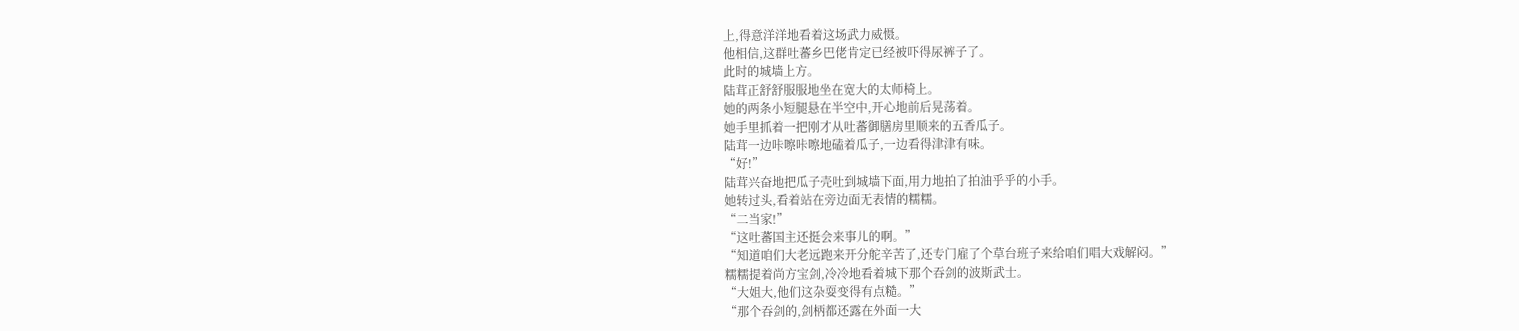上,得意洋洋地看着这场武力威慑。
他相信,这群吐蕃乡巴佬肯定已经被吓得尿裤子了。
此时的城墙上方。
陆茸正舒舒服服地坐在宽大的太师椅上。
她的两条小短腿悬在半空中,开心地前后晃荡着。
她手里抓着一把刚才从吐蕃御膳房里顺来的五香瓜子。
陆茸一边咔嚓咔嚓地磕着瓜子,一边看得津津有味。
“好!”
陆茸兴奋地把瓜子壳吐到城墙下面,用力地拍了拍油乎乎的小手。
她转过头,看着站在旁边面无表情的糯糯。
“二当家!”
“这吐蕃国主还挺会来事儿的啊。”
“知道咱们大老远跑来开分舵辛苦了,还专门雇了个草台班子来给咱们唱大戏解闷。”
糯糯提着尚方宝剑,冷冷地看着城下那个吞剑的波斯武士。
“大姐大,他们这杂耍变得有点糙。”
“那个吞剑的,剑柄都还露在外面一大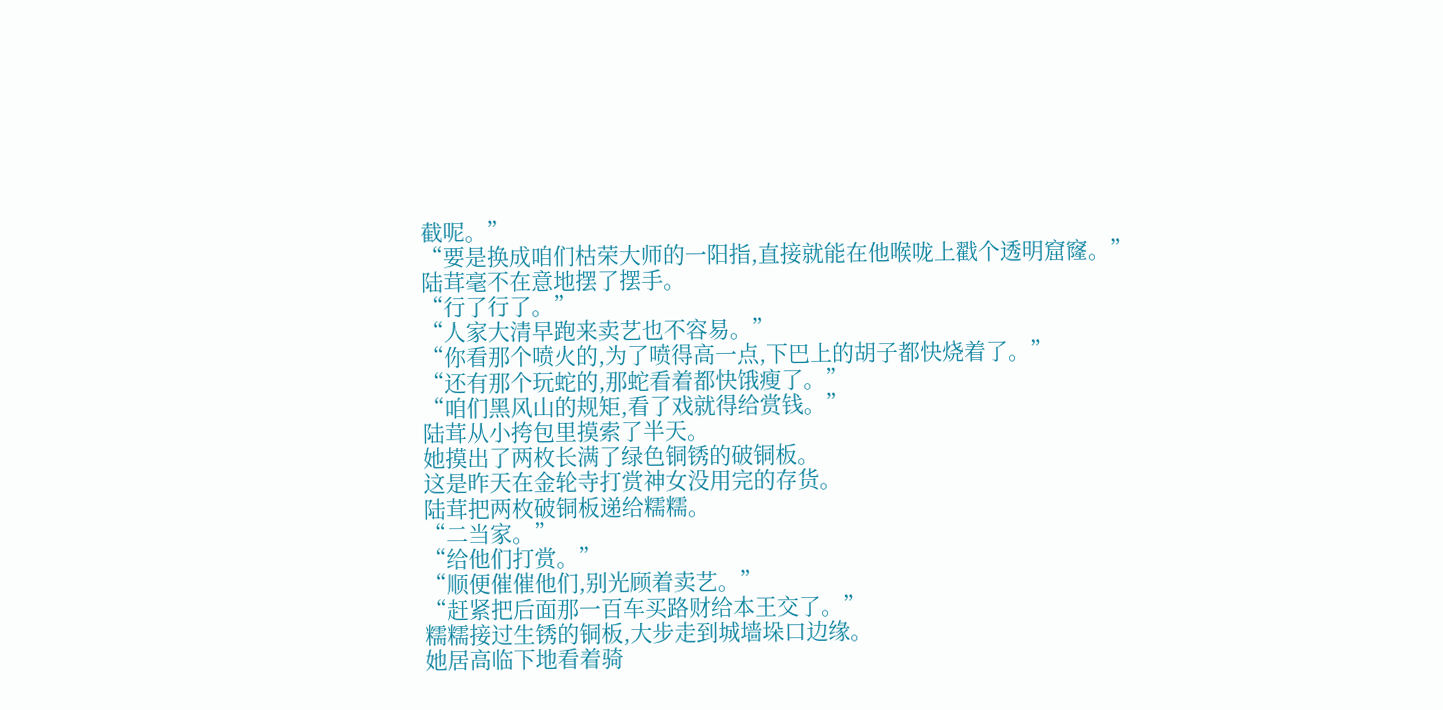截呢。”
“要是换成咱们枯荣大师的一阳指,直接就能在他喉咙上戳个透明窟窿。”
陆茸毫不在意地摆了摆手。
“行了行了。”
“人家大清早跑来卖艺也不容易。”
“你看那个喷火的,为了喷得高一点,下巴上的胡子都快烧着了。”
“还有那个玩蛇的,那蛇看着都快饿瘦了。”
“咱们黑风山的规矩,看了戏就得给赏钱。”
陆茸从小挎包里摸索了半天。
她摸出了两枚长满了绿色铜锈的破铜板。
这是昨天在金轮寺打赏神女没用完的存货。
陆茸把两枚破铜板递给糯糯。
“二当家。”
“给他们打赏。”
“顺便催催他们,别光顾着卖艺。”
“赶紧把后面那一百车买路财给本王交了。”
糯糯接过生锈的铜板,大步走到城墙垛口边缘。
她居高临下地看着骑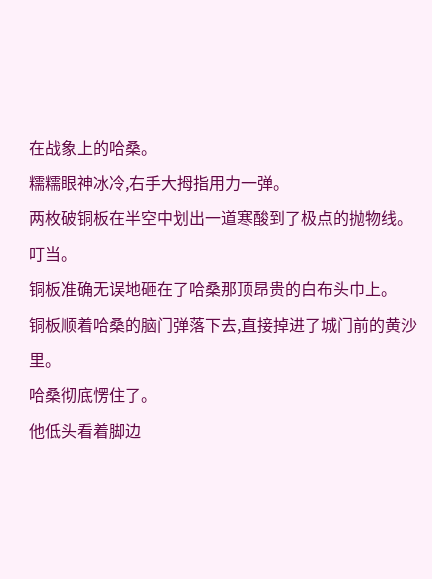在战象上的哈桑。
糯糯眼神冰冷,右手大拇指用力一弹。
两枚破铜板在半空中划出一道寒酸到了极点的抛物线。
叮当。
铜板准确无误地砸在了哈桑那顶昂贵的白布头巾上。
铜板顺着哈桑的脑门弹落下去,直接掉进了城门前的黄沙里。
哈桑彻底愣住了。
他低头看着脚边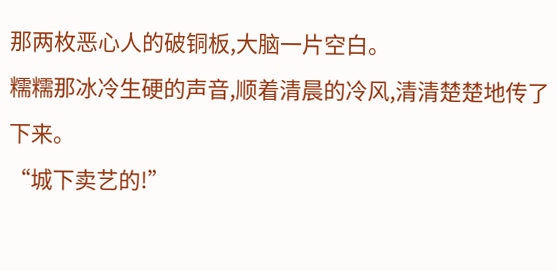那两枚恶心人的破铜板,大脑一片空白。
糯糯那冰冷生硬的声音,顺着清晨的冷风,清清楚楚地传了下来。
“城下卖艺的!”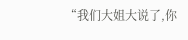“我们大姐大说了,你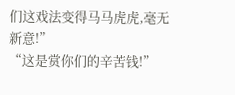们这戏法变得马马虎虎,毫无新意!”
“这是赏你们的辛苦钱!”